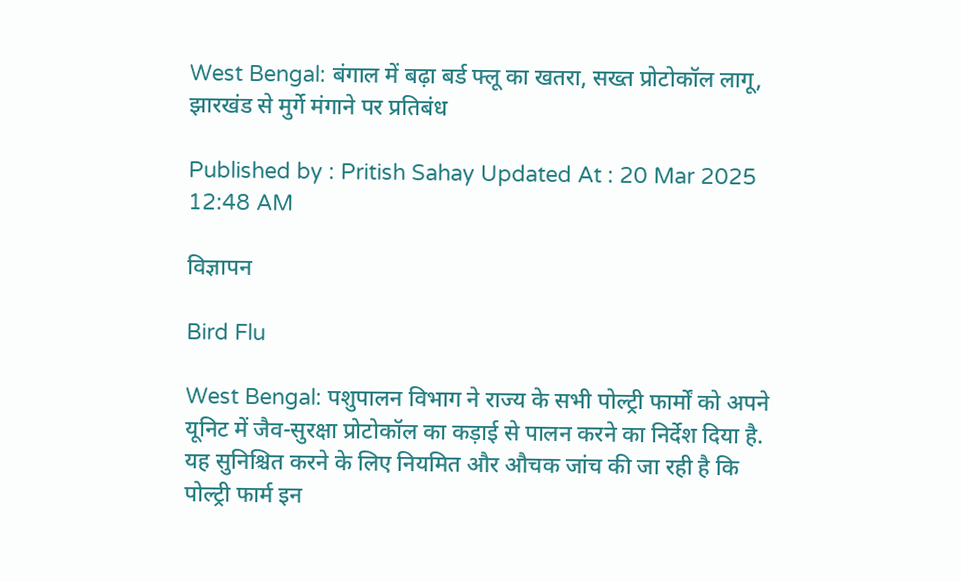West Bengal: बंगाल में बढ़ा बर्ड फ्लू का खतरा, सख्त प्रोटोकॉल लागू, झारखंड से मुर्गे मंगाने पर प्रतिबंध

Published by : Pritish Sahay Updated At : 20 Mar 2025 12:48 AM

विज्ञापन

Bird Flu

West Bengal: पशुपालन विभाग ने राज्य के सभी पोल्ट्री फार्मों को अपने यूनिट में जैव-सुरक्षा प्रोटोकॉल का कड़ाई से पालन करने का निर्देश दिया है. यह सुनिश्चित करने के लिए नियमित और औचक जांच की जा रही है कि पोल्ट्री फार्म इन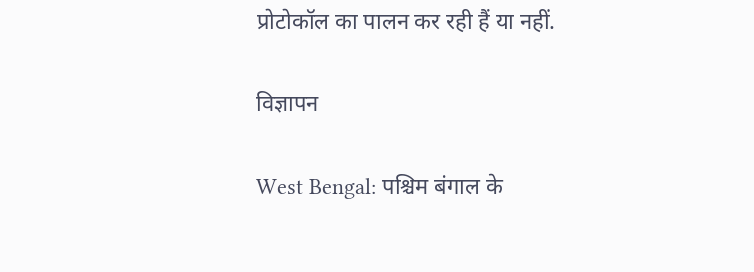प्रोटोकॉल का पालन कर रही हैं या नहीं.

विज्ञापन

West Bengal: पश्चिम बंगाल के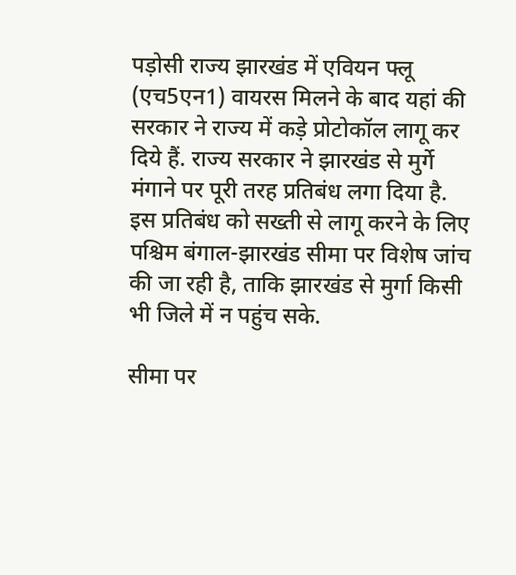पड़ोसी राज्य झारखंड में एवियन फ्लू (एच5एन1) वायरस मिलने के बाद यहां की सरकार ने राज्य में कड़े प्रोटोकॉल लागू कर दिये हैं. राज्य सरकार ने झारखंड से मुर्गे मंगाने पर पूरी तरह प्रतिबंध लगा दिया है. इस प्रतिबंध को सख्ती से लागू करने के लिए पश्चिम बंगाल-झारखंड सीमा पर विशेष जांच की जा रही है, ताकि झारखंड से मुर्गा किसी भी जिले में न पहुंच सके.

सीमा पर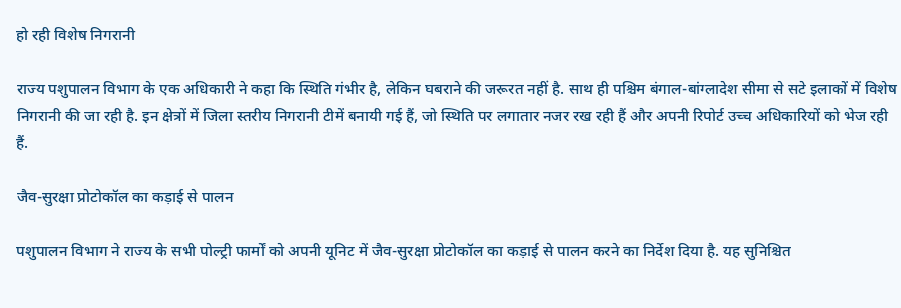हो रही विशेष निगरानी

राज्य पशुपालन विभाग के एक अधिकारी ने कहा कि स्थिति गंभीर है, लेकिन घबराने की जरूरत नहीं है. साथ ही पश्चिम बंगाल-बांग्लादेश सीमा से सटे इलाकों में विशेष निगरानी की जा रही है. इन क्षेत्रों में जिला स्तरीय निगरानी टीमें बनायी गई हैं, जो स्थिति पर लगातार नजर रख रही हैं और अपनी रिपोर्ट उच्च अधिकारियों को भेज रही हैं.

जैव-सुरक्षा प्रोटोकॉल का कड़ाई से पालन

पशुपालन विभाग ने राज्य के सभी पोल्ट्री फार्मों को अपनी यूनिट में जैव-सुरक्षा प्रोटोकॉल का कड़ाई से पालन करने का निर्देश दिया है. यह सुनिश्चित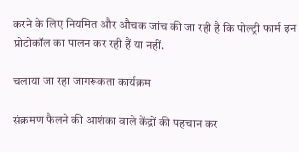करने के लिए नियमित और औचक जांच की जा रही है कि पोल्ट्री फार्म इन प्रोटोकॉल का पालन कर रही हैं या नहीं.

चलाया जा रहा जागरूकता कार्यक्रम

संक्रमण फैलने की आशंका वाले केंद्रों की पहचान कर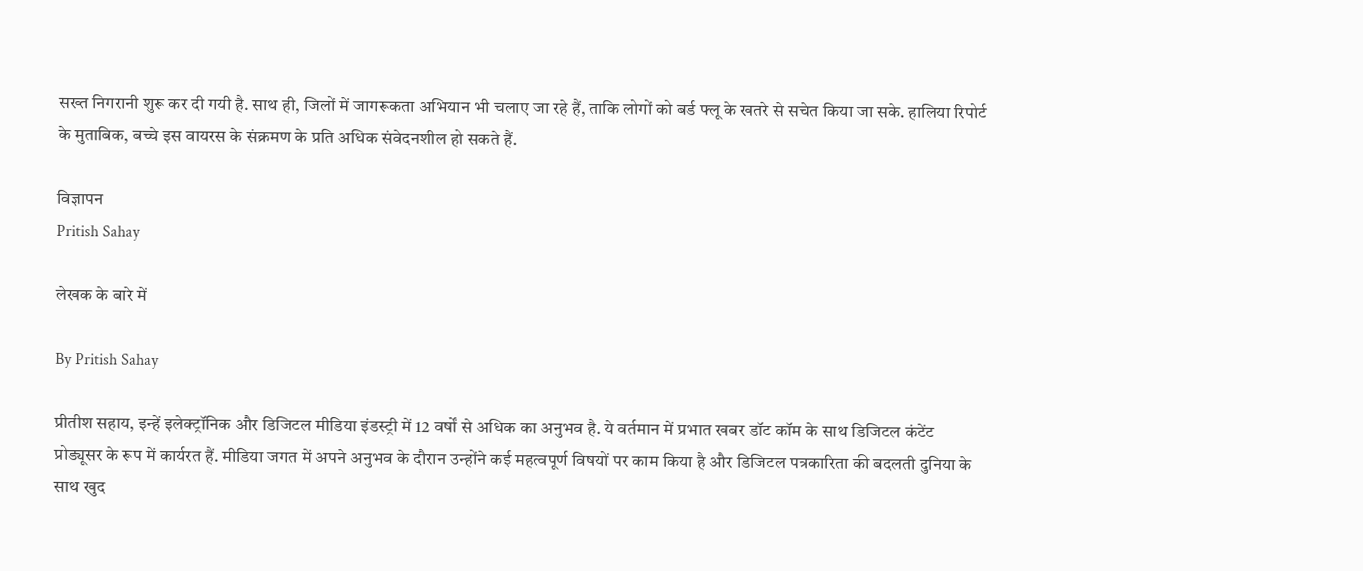सख्त निगरानी शुरू कर दी गयी है. साथ ही, जिलों में जागरूकता अभियान भी चलाए जा रहे हैं, ताकि लोगों को बर्ड फ्लू के खतरे से सचेत किया जा सके. हालिया रिपोर्ट के मुताबिक, बच्चे इस वायरस के संक्रमण के प्रति अधिक संवेदनशील हो सकते हैं.

विज्ञापन
Pritish Sahay

लेखक के बारे में

By Pritish Sahay

प्रीतीश सहाय, इन्हें इलेक्ट्रॉनिक और डिजिटल मीडिया इंडस्ट्री में 12 वर्षों से अधिक का अनुभव है. ये वर्तमान में प्रभात खबर डॉट कॉम के साथ डिजिटल कंटेंट प्रोड्यूसर के रूप में कार्यरत हैं. मीडिया जगत में अपने अनुभव के दौरान उन्होंने कई महत्वपूर्ण विषयों पर काम किया है और डिजिटल पत्रकारिता की बदलती दुनिया के साथ खुद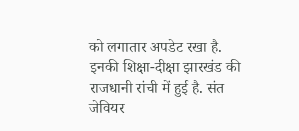को लगातार अपडेट रखा है. इनकी शिक्षा-दीक्षा झारखंड की राजधानी रांची में हुई है. संत जेवियर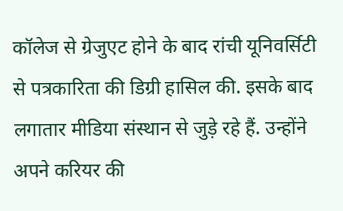कॉलेज से ग्रेजुएट होने के बाद रांची यूनिवर्सिटी से पत्रकारिता की डिग्री हासिल की. इसके बाद लगातार मीडिया संस्थान से जुड़े रहे हैं. उन्होंने अपने करियर की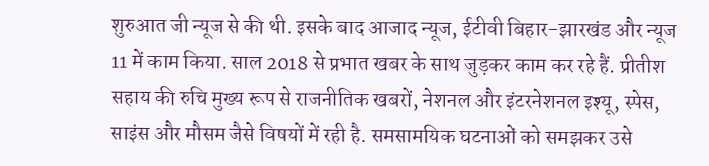शुरुआत जी न्यूज से की थी. इसके बाद आजाद न्यूज, ईटीवी बिहार-झारखंड और न्यूज 11 में काम किया. साल 2018 से प्रभात खबर के साथ जुड़कर काम कर रहे हैं. प्रीतीश सहाय की रुचि मुख्य रूप से राजनीतिक खबरों, नेशनल और इंटरनेशनल इश्यू, स्पेस, साइंस और मौसम जैसे विषयों में रही है. समसामयिक घटनाओं को समझकर उसे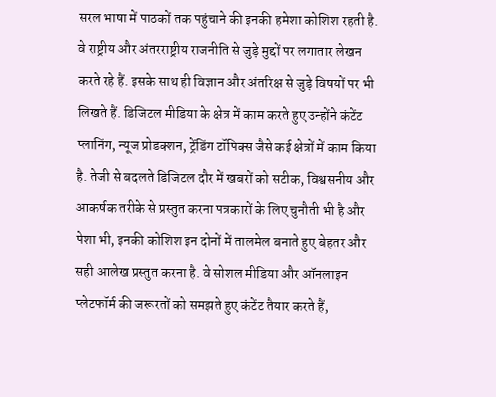सरल भाषा में पाठकों तक पहुंचाने की इनकी हमेशा कोशिश रहती है. वे राष्ट्रीय और अंतरराष्ट्रीय राजनीति से जुड़े मुद्दों पर लगातार लेखन करते रहे हैं. इसके साथ ही विज्ञान और अंतरिक्ष से जुड़े विषयों पर भी लिखते हैं. डिजिटल मीडिया के क्षेत्र में काम करते हुए उन्होंने कंटेंट प्लानिंग, न्यूज प्रोडक्शन, ट्रेंडिंग टॉपिक्स जैसे कई क्षेत्रों में काम किया है. तेजी से बदलते डिजिटल दौर में खबरों को सटीक, विश्वसनीय और आकर्षक तरीके से प्रस्तुत करना पत्रकारों के लिए चुनौती भी है और पेशा भी, इनकी कोशिश इन दोनों में तालमेल बनाते हुए बेहतर और सही आलेख प्रस्तुत करना है. वे सोशल मीडिया और ऑनलाइन प्लेटफॉर्म की जरूरतों को समझते हुए कंटेंट तैयार करते हैं,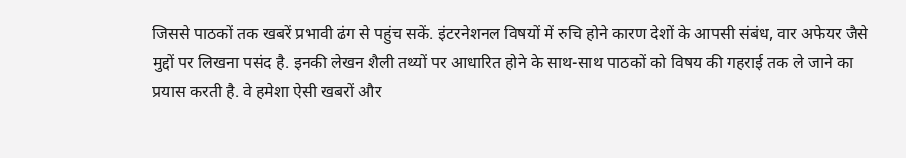जिससे पाठकों तक खबरें प्रभावी ढंग से पहुंच सकें. इंटरनेशनल विषयों में रुचि होने कारण देशों के आपसी संबंध, वार अफेयर जैसे मुद्दों पर लिखना पसंद है. इनकी लेखन शैली तथ्यों पर आधारित होने के साथ-साथ पाठकों को विषय की गहराई तक ले जाने का प्रयास करती है. वे हमेशा ऐसी खबरों और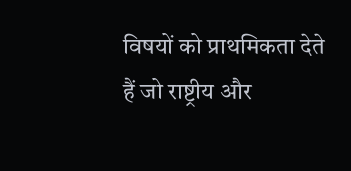विषयों को प्राथमिकता देते हैं जो राष्ट्रीय और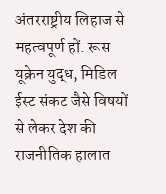अंतरराष्ट्रीय लिहाज से महत्वपूर्ण हों. रूस यूक्रेन युद्ध, मिडिल ईस्ट संकट जैसे विषयों से लेकर देश की राजनीतिक हालात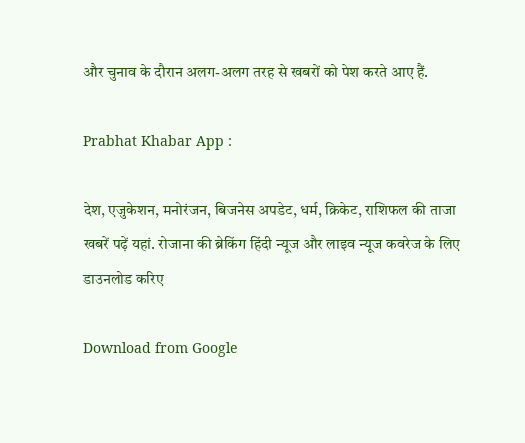और चुनाव के दौरान अलग-अलग तरह से खबरों को पेश करते आए हैं.

Prabhat Khabar App :

देश, एजुकेशन, मनोरंजन, बिजनेस अपडेट, धर्म, क्रिकेट, राशिफल की ताजा खबरें पढ़ें यहां. रोजाना की ब्रेकिंग हिंदी न्यूज और लाइव न्यूज कवरेज के लिए डाउनलोड करिए

Download from Google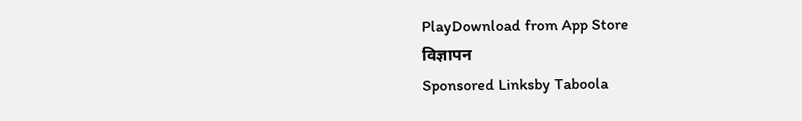PlayDownload from App Store
विज्ञापन
Sponsored Linksby Taboola